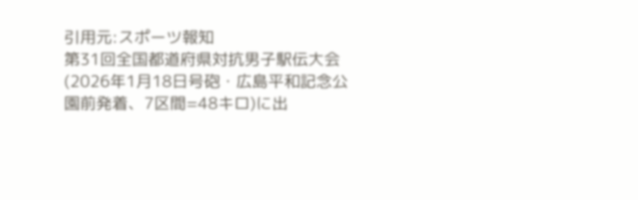引用元:スポーツ報知
第31回全国都道府県対抗男子駅伝大会(2026年1月18日号砲・広島平和記念公園前発着、7区間=48キロ)に出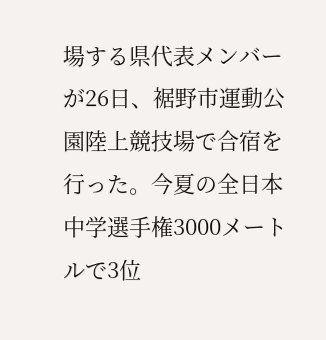場する県代表メンバーが26日、裾野市運動公園陸上競技場で合宿を行った。今夏の全日本中学選手権3000メートルで3位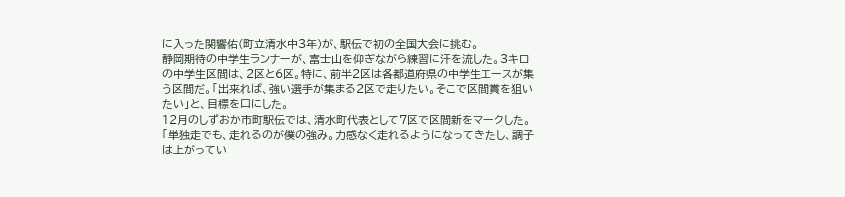に入った関響佑(町立清水中3年)が、駅伝で初の全国大会に挑む。
静岡期待の中学生ランナーが、富士山を仰ぎながら練習に汗を流した。3キロの中学生区間は、2区と6区。特に、前半2区は各都道府県の中学生エースが集う区間だ。「出来れば、強い選手が集まる2区で走りたい。そこで区間賞を狙いたい」と、目標を口にした。
12月のしずおか市町駅伝では、清水町代表として7区で区間新をマークした。「単独走でも、走れるのが僕の強み。力感なく走れるようになってきたし、調子は上がってい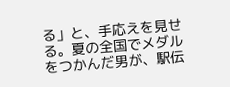る」と、手応えを見せる。夏の全国でメダルをつかんだ男が、駅伝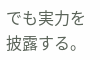でも実力を披露する。